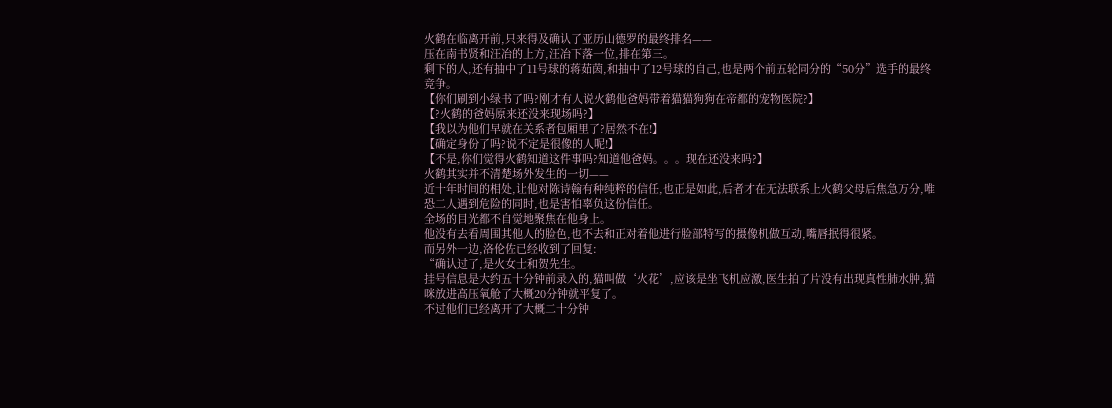火鹤在临离开前,只来得及确认了亚历山德罗的最终排名——
压在南书贤和汪冶的上方,汪冶下落一位,排在第三。
剩下的人,还有抽中了11号球的蒋茹茵,和抽中了12号球的自己,也是两个前五轮同分的“50分”选手的最终竞争。
【你们刷到小绿书了吗?刚才有人说火鹤他爸妈带着猫猫狗狗在帝都的宠物医院?】
【?火鹤的爸妈原来还没来现场吗?】
【我以为他们早就在关系者包厢里了?居然不在!】
【确定身份了吗?说不定是很像的人呢!】
【不是,你们觉得火鹤知道这件事吗?知道他爸妈。。。现在还没来吗?】
火鹤其实并不清楚场外发生的一切——
近十年时间的相处,让他对陈诗翰有种纯粹的信任,也正是如此,后者才在无法联系上火鹤父母后焦急万分,唯恐二人遇到危险的同时,也是害怕辜负这份信任。
全场的目光都不自觉地聚焦在他身上。
他没有去看周围其他人的脸色,也不去和正对着他进行脸部特写的摄像机做互动,嘴唇抿得很紧。
而另外一边,洛伦佐已经收到了回复:
“确认过了,是火女士和贺先生。
挂号信息是大约五十分钟前录入的,猫叫做‘火花’,应该是坐飞机应激,医生拍了片没有出现真性肺水肿,猫咪放进高压氧舱了大概20分钟就平复了。
不过他们已经离开了大概二十分钟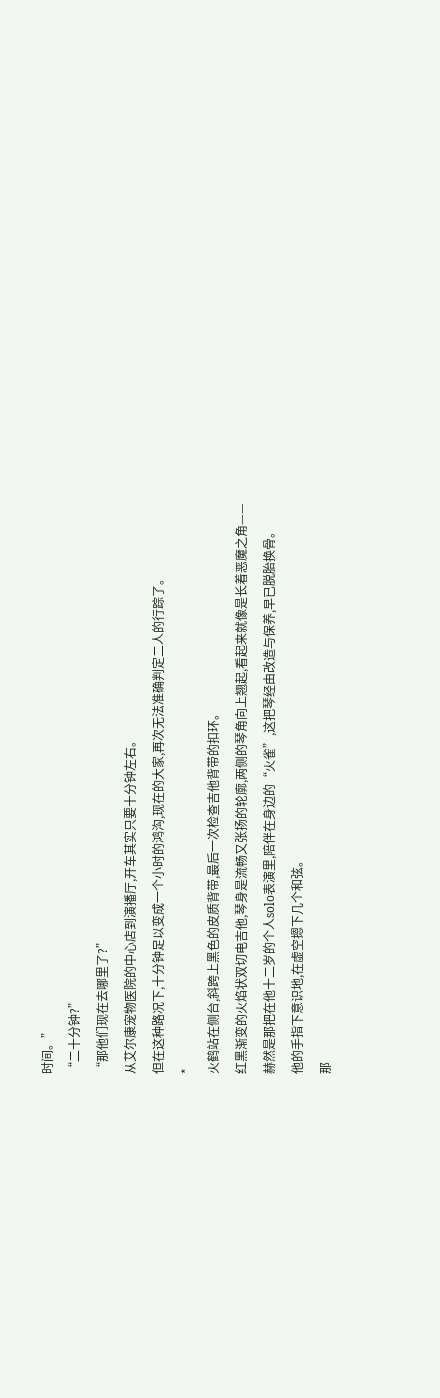时间。”
“二十分钟?”
“那他们现在去哪里了?”
从艾尔康宠物医院的中心店到演播厅,开车其实只要十分钟左右。
但在这种路况下,十分钟足以变成一个小时的鸿沟,现在的大家,再次无法准确判定二人的行踪了。
*
火鹤站在侧台,斜跨上黑色的皮质背带,最后一次检查吉他背带的扣环。
红黑渐变的火焰状双切电吉他,琴身是流畅又张扬的轮廓,两侧的琴角向上翘起,看起来就像是长着恶魔之角——
赫然是那把在他十二岁的个人solo表演里,陪伴在身边的“火雀”,这把琴经由改造与保养,早已脱胎换骨。
他的手指下意识地,在虚空摁下几个和弦。
那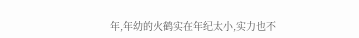年,年幼的火鹤实在年纪太小,实力也不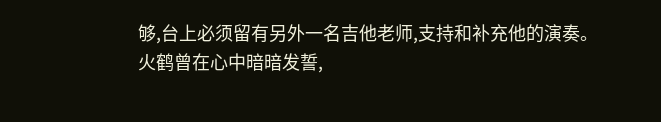够,台上必须留有另外一名吉他老师,支持和补充他的演奏。
火鹤曾在心中暗暗发誓,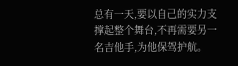总有一天,要以自己的实力支撑起整个舞台,不再需要另一名吉他手,为他保驾护航。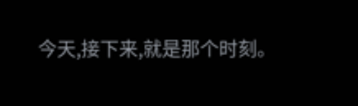今天,接下来,就是那个时刻。